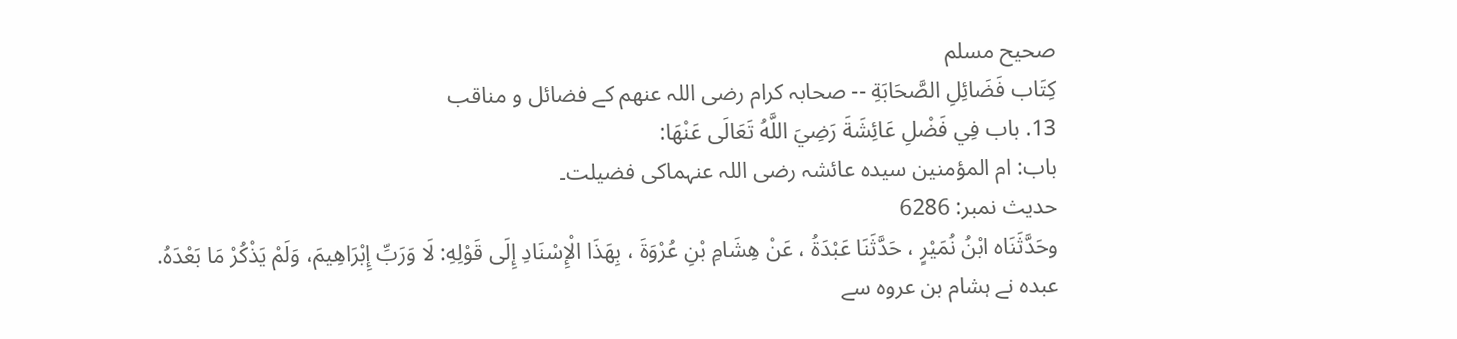صحيح مسلم
كِتَاب فَضَائِلِ الصَّحَابَةِ -- صحابہ کرام رضی اللہ عنھم کے فضائل و مناقب
13. باب فِي فَضْلِ عَائِشَةَ رَضِيَ اللَّهُ تَعَالَى عَنْهَا:
باب: ام المؤمنین سیدہ عائشہ رضی اللہ عنہماکی ‌‌فضیلت۔
حدیث نمبر: 6286
وحَدَّثَنَاه ابْنُ نُمَيْرٍ ، حَدَّثَنَا عَبْدَةُ ، عَنْ هِشَامِ بْنِ عُرْوَةَ ، بِهَذَا الْإِسْنَادِ إِلَى قَوْلِهِ: لَا وَرَبِّ إِبْرَاهِيمَ، وَلَمْ يَذْكُرْ مَا بَعْدَهُ.
عبدہ نے ہشام بن عروہ سے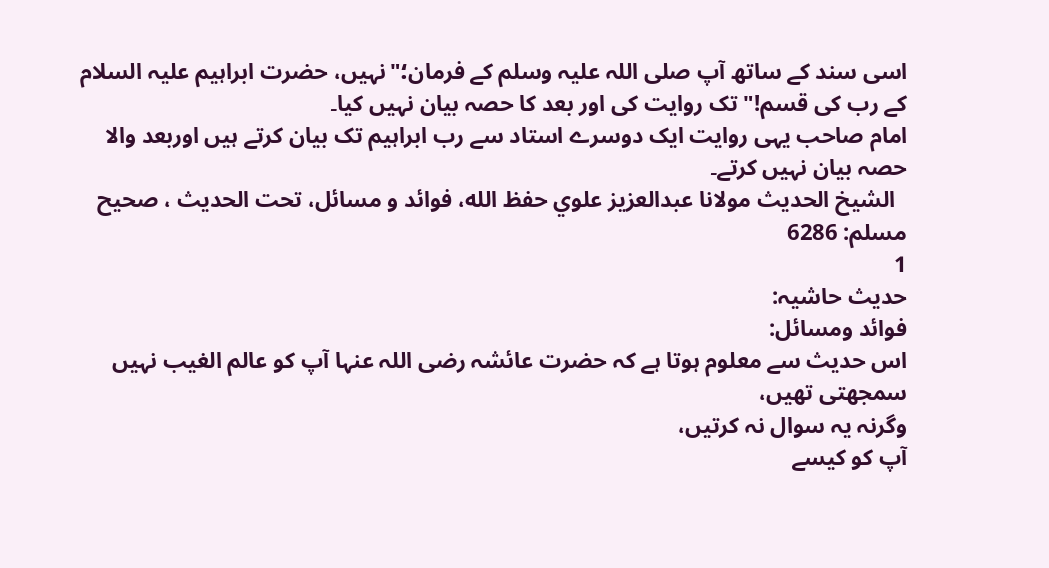اسی سند کے ساتھ آپ صلی اللہ علیہ وسلم کے فرمان؛"نہیں، حضرت ابراہیم علیہ السلام کے رب کی قسم!"تک روایت کی اور بعد کا حصہ بیان نہیں کیا۔
امام صاحب یہی روایت ایک دوسرے استاد سے رب ابراہیم تک بیان کرتے ہیں اوربعد والا حصہ بیان نہیں کرتے۔
  الشيخ الحديث مولانا عبدالعزيز علوي حفظ الله، فوائد و مسائل، تحت الحديث ، صحيح مسلم: 6286
1
حدیث حاشیہ:
فوائد ومسائل:
اس حدیث سے معلوم ہوتا ہے کہ حضرت عائشہ رضی اللہ عنہا آپ کو عالم الغیب نہیں سمجھتی تھیں،
وگرنہ یہ سوال نہ کرتیں،
آپ کو کیسے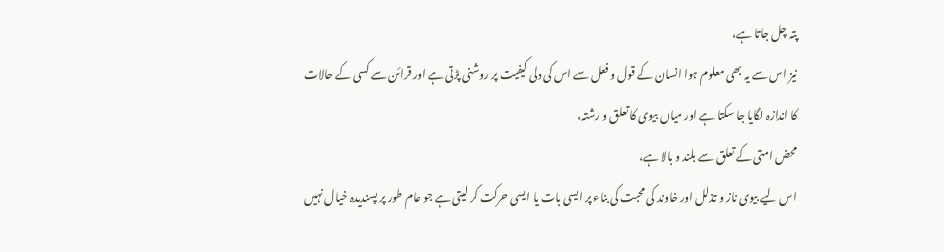پتہ چل جاتا ہے،
نیز اس سے یہ بھی معلوم ہوا انسان کے قول و فعل سے اس کی دلی کیفیت پر روشنی پڑتی ہے اور قرائن سے کسی کے حالات کا اندازہ لگایا جا سکتا ہے اور میاں بیوی کا تعلق و رشتہ،
محض امتی کے تعلق سے بلند و بالا ہے،
اس لیے بیوی ناز و تذلل اور خاوند کی محبت کی بناء پر ایسی بات یا ایسی حرکت کر لیتی ہے جو عام طور پر پسندیدہ خیال نہیں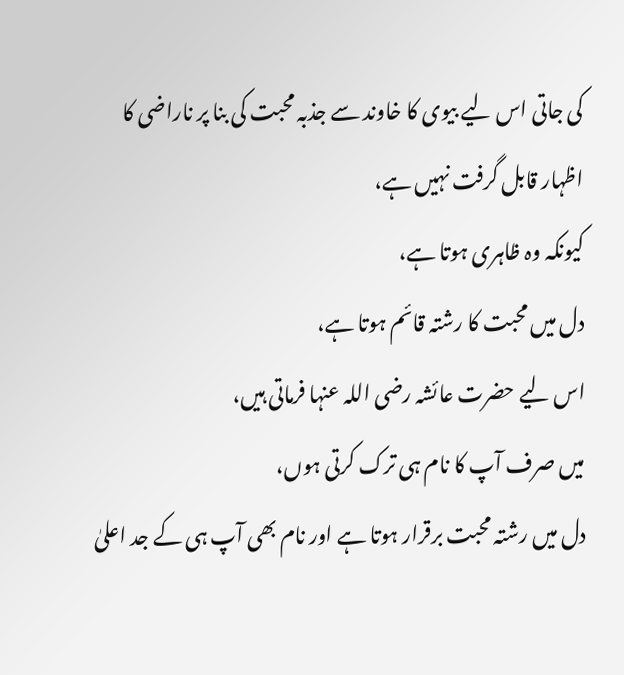کی جاتی اس لیے بیوی کا خاوند سے جذبہ محبت کی بنا پر ناراضی کا اظہار قابل گرفت نہیں ہے،
کیونکہ وہ ظاہری ہوتا ہے،
دل میں محبت کا رشتہ قائم ہوتا ہے،
اس لیے حضرت عائشہ رضی اللہ عنہا فرماتی ہیں،
میں صرف آپ کا نام ہی ترک کرتی ہوں،
دل میں رشتہ محبت برقرار ہوتا ہے اور نام بھی آپ ہی کے جد اعلیٰ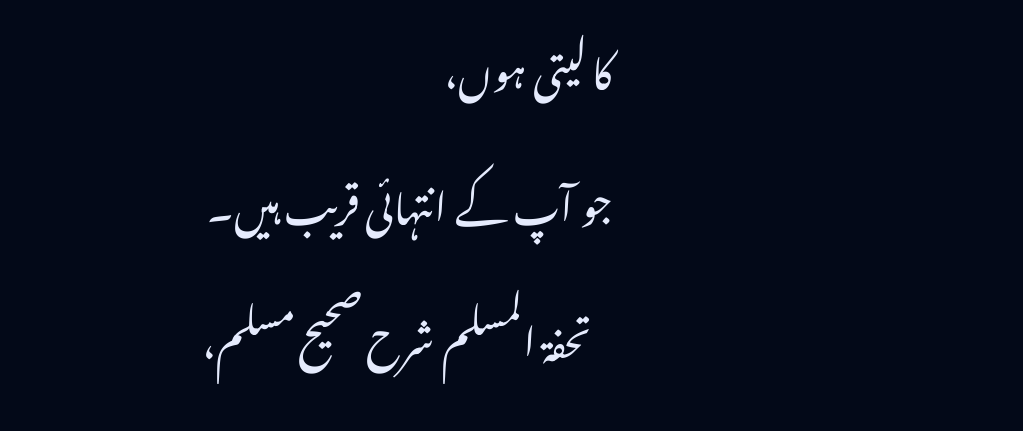کا لیتی ہوں،
جو آپ کے انتہائی قریب ہیں۔
   تحفۃ المسلم شرح صحیح مسلم،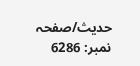حدیث/صفحہ نمبر: 6286